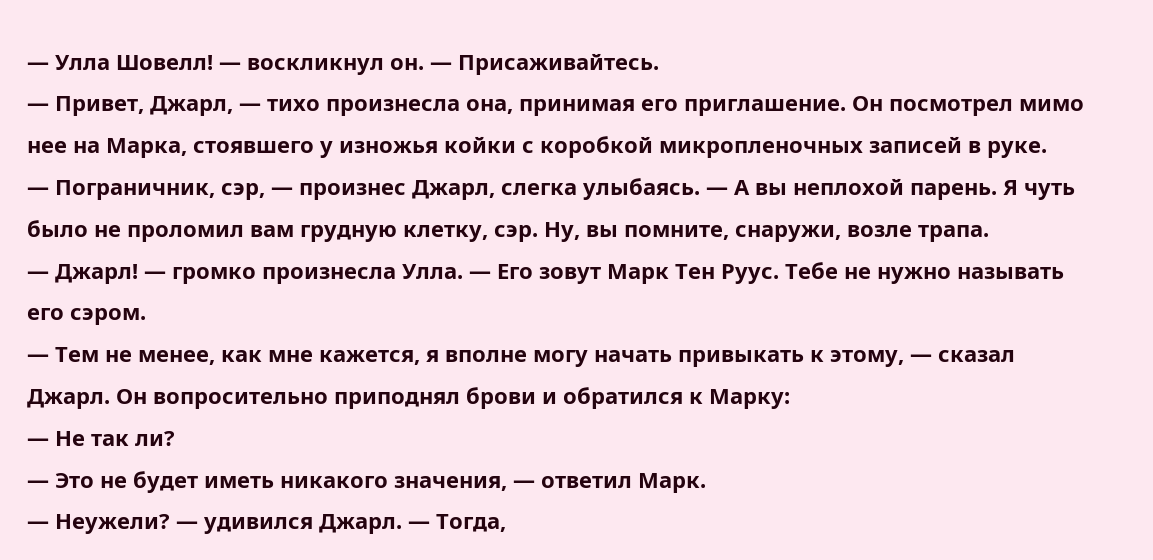— Улла Шовелл! — воскликнул он. — Присаживайтесь.
— Привет, Джарл, — тихо произнесла она, принимая его приглашение. Он посмотрел мимо нее на Марка, стоявшего у изножья койки с коробкой микропленочных записей в руке.
— Пограничник, сэр, — произнес Джарл, слегка улыбаясь. — А вы неплохой парень. Я чуть было не проломил вам грудную клетку, сэр. Ну, вы помните, снаружи, возле трапа.
— Джарл! — громко произнесла Улла. — Его зовут Марк Тен Руус. Тебе не нужно называть его сэром.
— Тем не менее, как мне кажется, я вполне могу начать привыкать к этому, — сказал Джарл. Он вопросительно приподнял брови и обратился к Марку:
— Не так ли?
— Это не будет иметь никакого значения, — ответил Марк.
— Неужели? — удивился Джарл. — Тогда,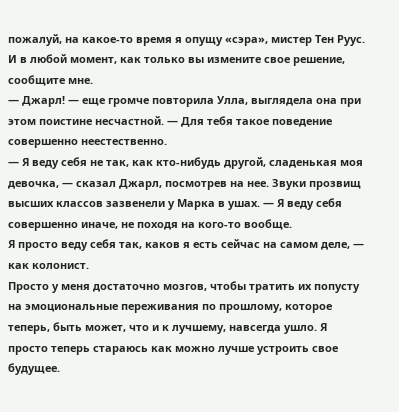пожалуй, на какое-то время я опущу «сэра», мистер Тен Руус. И в любой момент, как только вы измените свое решение, сообщите мне.
— Джарл! — еще громче повторила Улла, выглядела она при этом поистине несчастной. — Для тебя такое поведение совершенно неестественно.
— Я веду себя не так, как кто-нибудь другой, сладенькая моя девочка, — сказал Джарл, посмотрев на нее. Звуки прозвищ высших классов зазвенели у Марка в ушах. — Я веду себя совершенно иначе, не походя на кого-то вообще.
Я просто веду себя так, каков я есть сейчас на самом деле, — как колонист.
Просто у меня достаточно мозгов, чтобы тратить их попусту на эмоциональные переживания по прошлому, которое теперь, быть может, что и к лучшему, навсегда ушло. Я просто теперь стараюсь как можно лучше устроить свое будущее.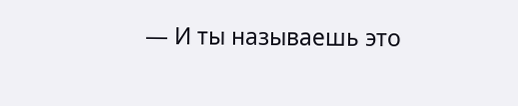— И ты называешь это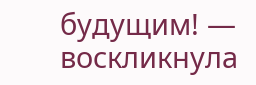будущим! — воскликнула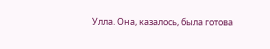Улла. Она, казалось, была готова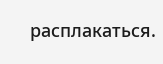расплакаться.